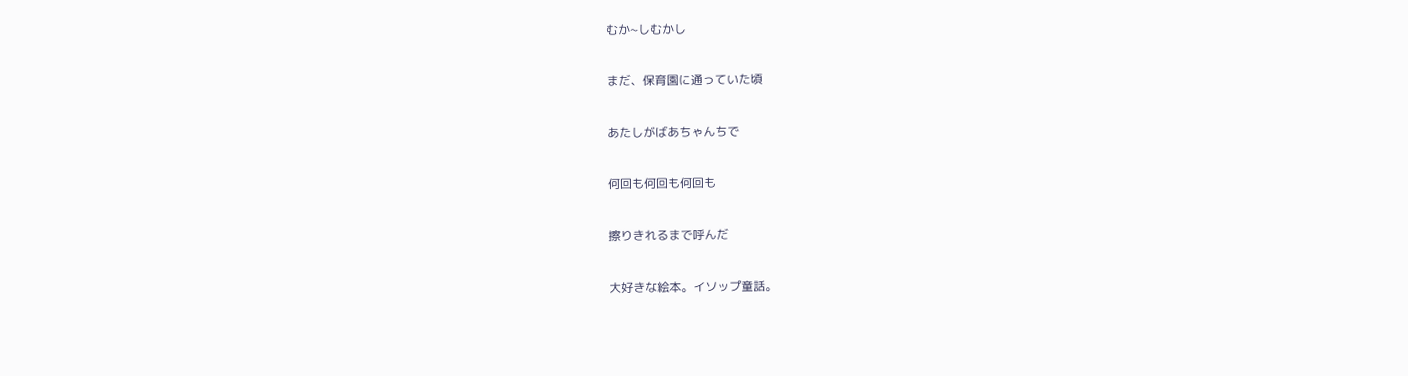むか~しむかし

まだ、保育園に通っていた頃

あたしがばあちゃんちで

何回も何回も何回も

擦りきれるまで呼んだ

大好きな絵本。イソップ童話。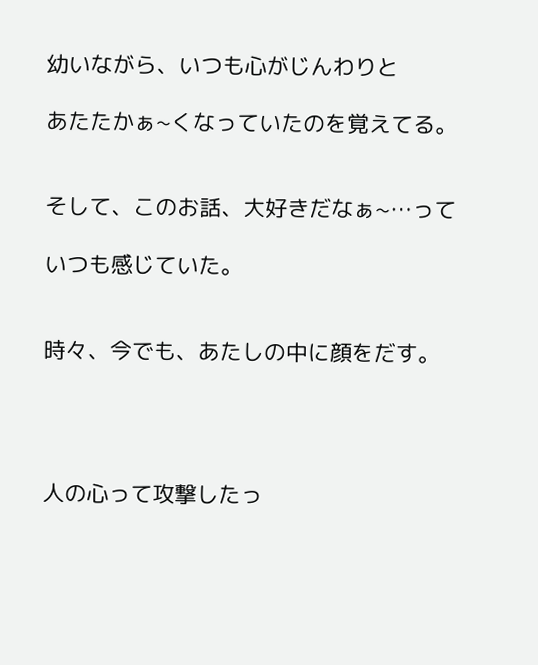幼いながら、いつも心がじんわりと

あたたかぁ~くなっていたのを覚えてる。


そして、このお話、大好きだなぁ~…って

いつも感じていた。


時々、今でも、あたしの中に顔をだす。




人の心って攻撃したっ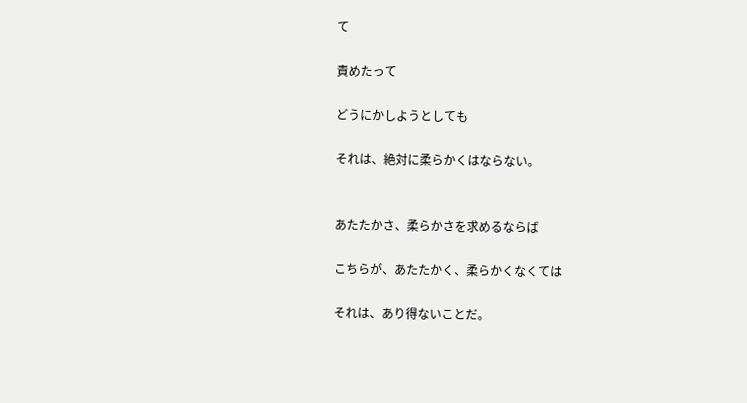て

責めたって

どうにかしようとしても

それは、絶対に柔らかくはならない。


あたたかさ、柔らかさを求めるならば

こちらが、あたたかく、柔らかくなくては

それは、あり得ないことだ。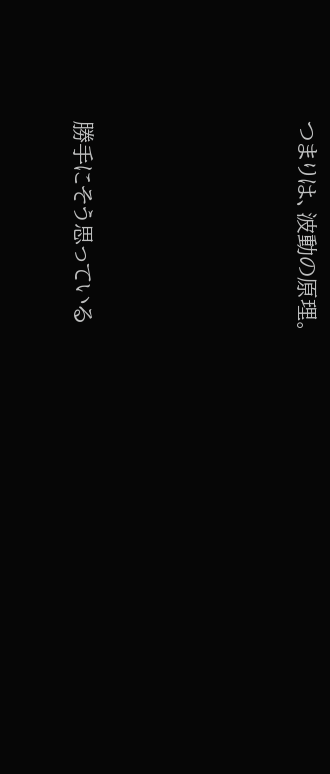つまりは、波動の原理。





勝手にそう思っている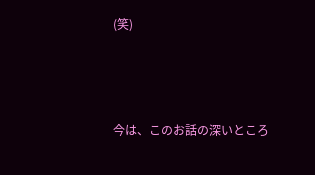(笑)



今は、このお話の深いところ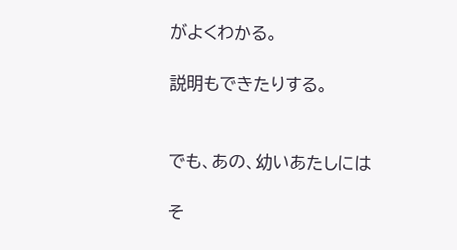がよくわかる。

説明もできたりする。


でも、あの、幼いあたしには

そ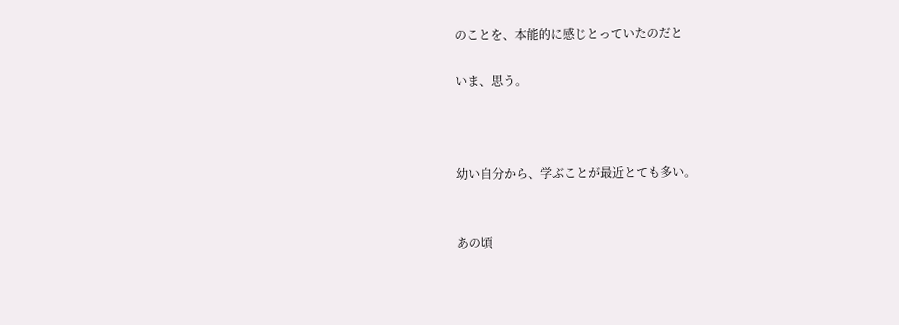のことを、本能的に感じとっていたのだと

いま、思う。



幼い自分から、学ぶことが最近とても多い。


あの頃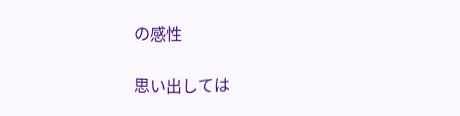の感性

思い出しては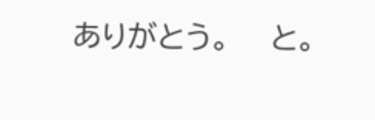ありがとう。    と。